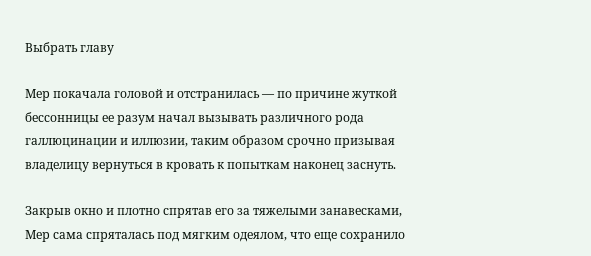Выбрать главу

Мер покачала головой и отстранилась — по причине жуткой бессонницы ее разум начал вызывать различного рода галлюцинации и иллюзии, таким образом срочно призывая владелицу вернуться в кровать к попыткам наконец заснуть.

Закрыв окно и плотно спрятав его за тяжелыми занавесками, Мер сама спряталась под мягким одеялом, что еще сохранило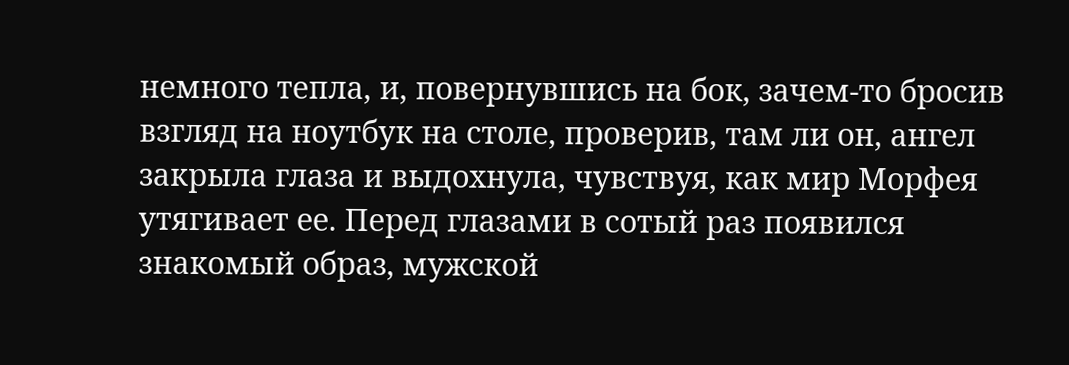немного тепла, и, повернувшись на бок, зачем-то бросив взгляд на ноутбук на столе, проверив, там ли он, ангел закрыла глаза и выдохнула, чувствуя, как мир Морфея утягивает ее. Перед глазами в сотый раз появился знакомый образ, мужской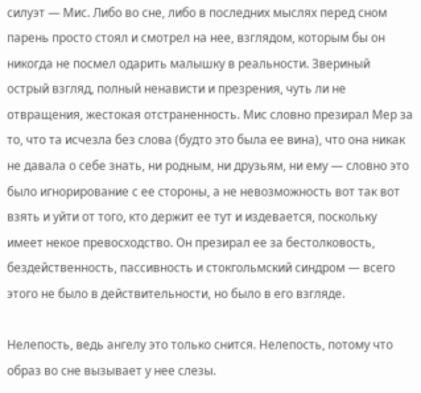силуэт — Мис. Либо во сне, либо в последних мыслях перед сном парень просто стоял и смотрел на нее, взглядом, которым бы он никогда не посмел одарить малышку в реальности. Звериный острый взгляд, полный ненависти и презрения, чуть ли не отвращения, жестокая отстраненность. Мис словно презирал Мер за то, что та исчезла без слова (будто это была ее вина), что она никак не давала о себе знать, ни родным, ни друзьям, ни ему — словно это было игнорирование с ее стороны, а не невозможность вот так вот взять и уйти от того, кто держит ее тут и издевается, поскольку имеет некое превосходство. Он презирал ее за бестолковость, бездейственность, пассивность и стокгольмский синдром — всего этого не было в действительности, но было в его взгляде.

Нелепость, ведь ангелу это только снится. Нелепость, потому что образ во сне вызывает у нее слезы.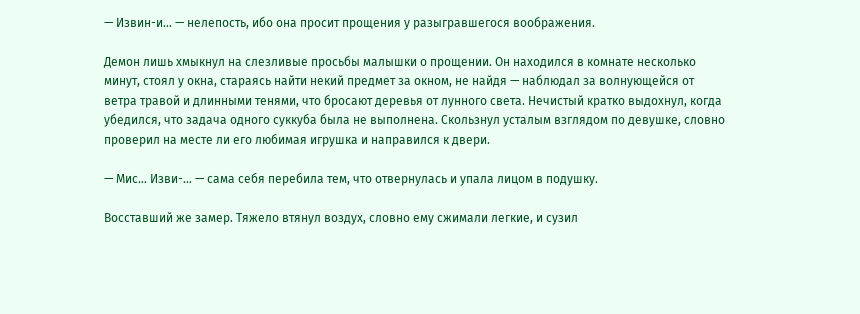— Извин-и… — нелепость, ибо она просит прощения у разыгравшегося воображения.

Демон лишь хмыкнул на слезливые просьбы малышки о прощении. Он находился в комнате несколько минут, стоял у окна, стараясь найти некий предмет за окном, не найдя — наблюдал за волнующейся от ветра травой и длинными тенями, что бросают деревья от лунного света. Нечистый кратко выдохнул, когда убедился, что задача одного суккуба была не выполнена. Скользнул усталым взглядом по девушке, словно проверил на месте ли его любимая игрушка и направился к двери.

— Мис… Изви-… — сама себя перебила тем, что отвернулась и упала лицом в подушку.

Восставший же замер. Тяжело втянул воздух, словно ему сжимали легкие, и сузил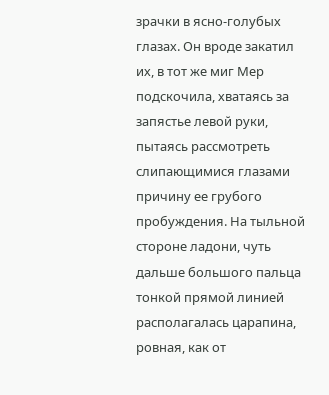зрачки в ясно-голубых глазах. Он вроде закатил их, в тот же миг Мер подскочила, хватаясь за запястье левой руки, пытаясь рассмотреть слипающимися глазами причину ее грубого пробуждения. На тыльной стороне ладони, чуть дальше большого пальца тонкой прямой линией располагалась царапина, ровная, как от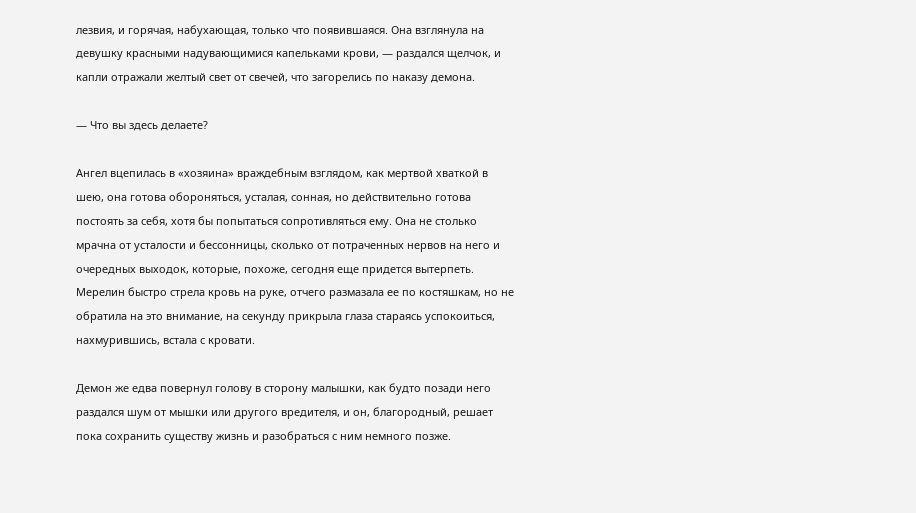лезвия, и горячая, набухающая, только что появившаяся. Она взглянула на девушку красными надувающимися капельками крови, — раздался щелчок, и капли отражали желтый свет от свечей, что загорелись по наказу демона.

— Что вы здесь делаете?

Ангел вцепилась в «хозяина» враждебным взглядом, как мертвой хваткой в шею, она готова обороняться, усталая, сонная, но действительно готова постоять за себя, хотя бы попытаться сопротивляться ему. Она не столько мрачна от усталости и бессонницы, сколько от потраченных нервов на него и очередных выходок, которые, похоже, сегодня еще придется вытерпеть. Мерелин быстро стрела кровь на руке, отчего размазала ее по костяшкам, но не обратила на это внимание, на секунду прикрыла глаза стараясь успокоиться, нахмурившись, встала с кровати.

Демон же едва повернул голову в сторону малышки, как будто позади него раздался шум от мышки или другого вредителя, и он, благородный, решает пока сохранить существу жизнь и разобраться с ним немного позже.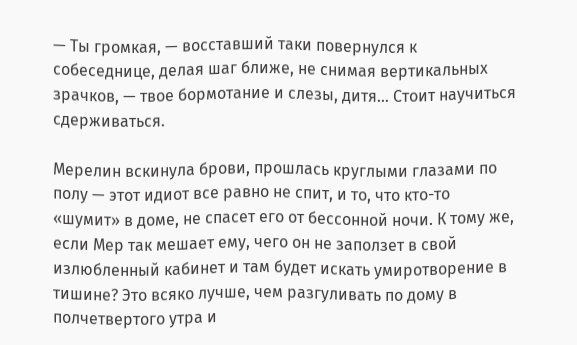— Ты громкая, — восставший таки повернулся к собеседнице, делая шаг ближе, не снимая вертикальных зрачков, — твое бормотание и слезы, дитя… Стоит научиться сдерживаться.

Мерелин вскинула брови, прошлась круглыми глазами по полу — этот идиот все равно не спит, и то, что кто-то «шумит» в доме, не спасет его от бессонной ночи. К тому же, если Мер так мешает ему, чего он не заползет в свой излюбленный кабинет и там будет искать умиротворение в тишине? Это всяко лучше, чем разгуливать по дому в полчетвертого утра и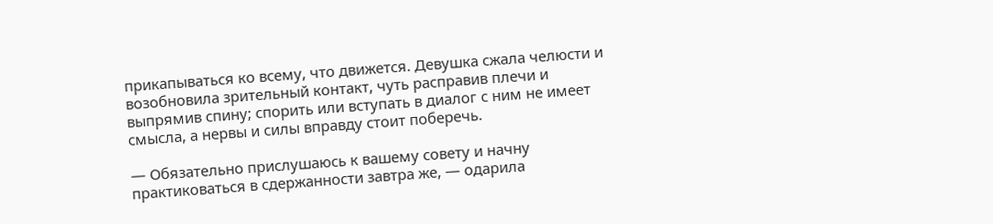прикапываться ко всему, что движется. Девушка сжала челюсти и возобновила зрительный контакт, чуть расправив плечи и выпрямив спину; спорить или вступать в диалог с ним не имеет смысла, а нервы и силы вправду стоит поберечь.

— Обязательно прислушаюсь к вашему совету и начну практиковаться в сдержанности завтра же, — одарила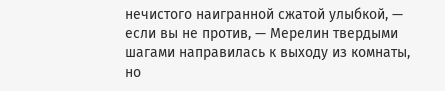нечистого наигранной сжатой улыбкой, — если вы не против, — Мерелин твердыми шагами направилась к выходу из комнаты, но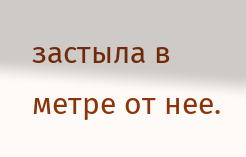застыла в метре от нее.